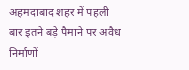अहमदाबाद शहर में पहली बार इतने बड़े पैमाने पर अवैध निर्माणों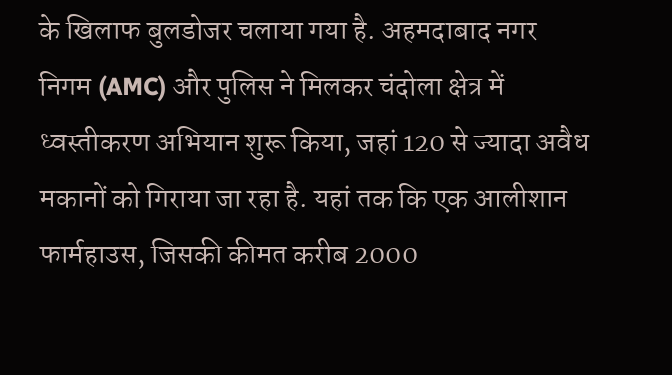के खिलाफ बुलडोजर चलाया गया है. अहमदाबाद नगर निगम (AMC) और पुलिस ने मिलकर चंदोला क्षेत्र में ध्वस्तीकरण अभियान शुरू किया, जहां 120 से ज्यादा अवैध मकानों को गिराया जा रहा है. यहां तक कि एक आलीशान फार्महाउस, जिसकी कीमत करीब 2000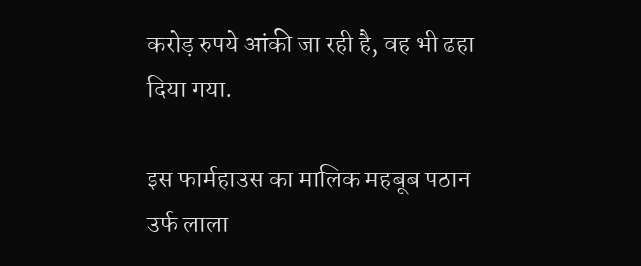करोड़ रुपये आंकी जा रही है, वह भी ढहा दिया गया.

इस फार्महाउस का मालिक महबूब पठान उर्फ लाला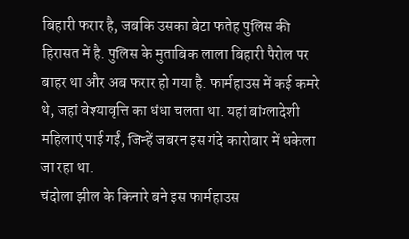बिहारी फरार है, जबकि उसका बेटा फतेह पुलिस की हिरासत में है. पुलिस के मुताबिक लाला बिहारी पैरोल पर बाहर था और अब फरार हो गया है. फार्महाउस में कई कमरे थे, जहां वेश्यावृत्ति का धंधा चलता था. यहां बांग्लादेशी महिलाएं पाई गईं, जिन्हें जबरन इस गंदे कारोबार में धकेला जा रहा था.
चंदोला झील के किनारे बने इस फार्महाउस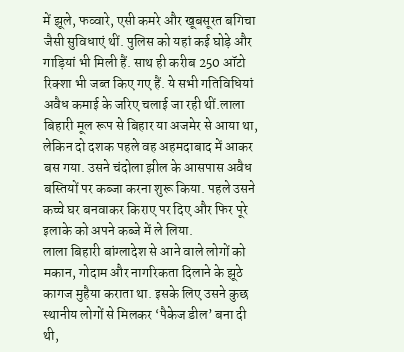में झूले, फव्वारे, एसी कमरे और खूबसूरत बगिचा जैसी सुविधाएं थीं. पुलिस को यहां कई घोड़े और गाड़ियां भी मिली हैं. साथ ही करीब 250 ऑटो रिक्शा भी जब्त किए गए हैं. ये सभी गतिविधियां अवैध कमाई के जरिए चलाई जा रही थीं.लाला बिहारी मूल रूप से बिहार या अजमेर से आया था, लेकिन दो दशक पहले वह अहमदाबाद में आकर बस गया. उसने चंदोला झील के आसपास अवैध बस्तियों पर कब्जा करना शुरू किया. पहले उसने कच्चे घर बनवाकर किराए पर दिए और फिर पूरे इलाके को अपने कब्जे में ले लिया.
लाला बिहारी बांग्लादेश से आने वाले लोगों को मकान, गोदाम और नागरिकता दिलाने के झूठे कागज मुहैया कराता था. इसके लिए उसने कुछ स्थानीय लोगों से मिलकर ‘पैकेज डील’ बना दी थी,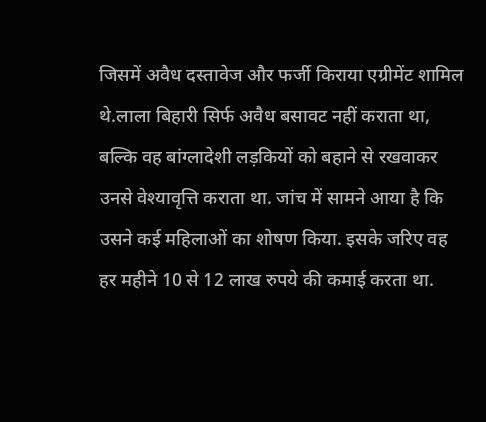जिसमें अवैध दस्तावेज और फर्जी किराया एग्रीमेंट शामिल थे.लाला बिहारी सिर्फ अवैध बसावट नहीं कराता था, बल्कि वह बांग्लादेशी लड़कियों को बहाने से रखवाकर उनसे वेश्यावृत्ति कराता था. जांच में सामने आया है कि उसने कई महिलाओं का शोषण किया. इसके जरिए वह हर महीने 10 से 12 लाख रुपये की कमाई करता था.